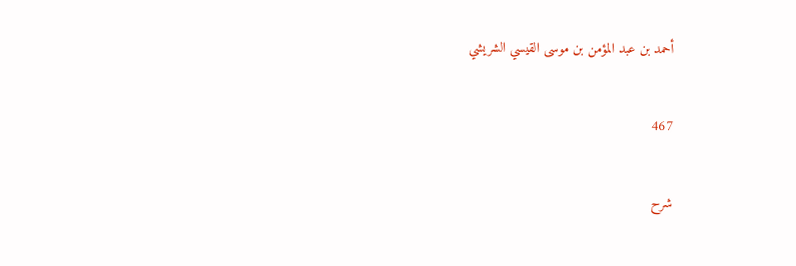أحمد بن عبد المؤمن بن موسى القيسي الشريشي

467

شرح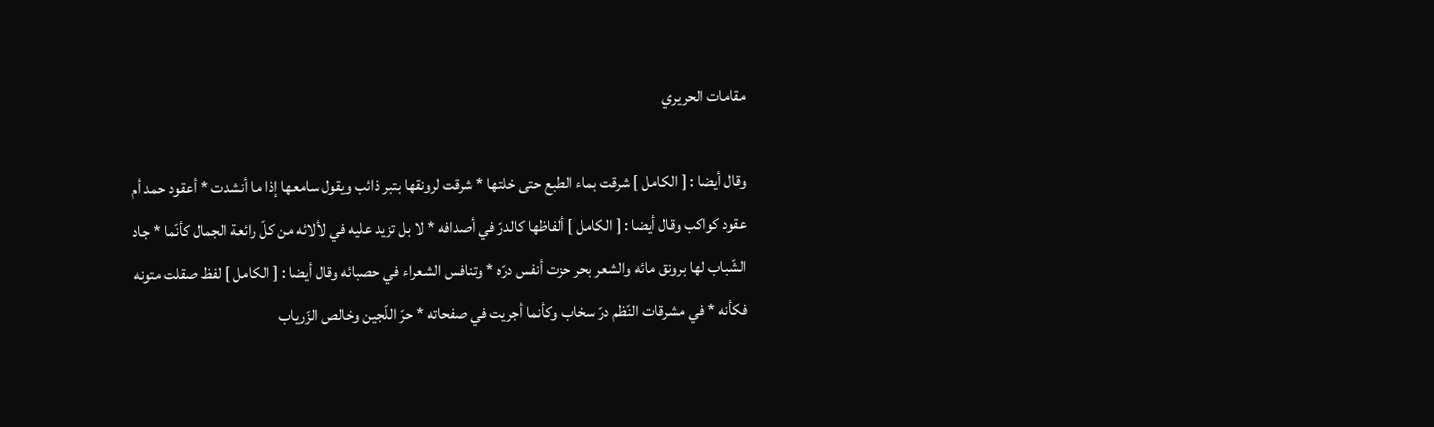مقامات الحريري

وقال أيضا : [ الكامل ] شرقت بماء الطبع حتى خلتها * شرقت لرونقها بتبر ذائب ويقول سامعها إذا ما أنشدت * أعقود حمد أم عقود كواكب وقال أيضا : [ الكامل ] ألفاظها كالدرّ في أصدافه * لا بل تزيد عليه في لألائه من كلّ رائعة الجمال كأنّما * جاد الشّباب لها برونق مائه والشعر بحر حزت أنفس درّه * وتنافس الشعراء في حصبائه وقال أيضا : [ الكامل ] لفظ صقلت متونه فكأنه * في مشرقات النّظم درّ سخاب وكأنما أجريت في صفحاته * حرّ اللّجين وخالص الزّرياب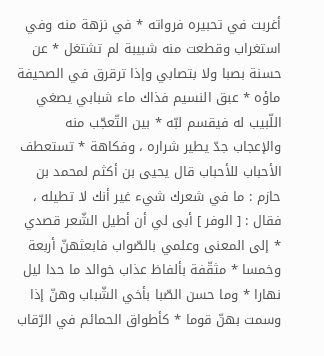أغربت في تحبيره فرواته * في نزهة منه وفي استغراب وقطعت منه شبيبة لم تشتغل * عن حسنة بصبا ولا بتصابي وإذا ترقرق في الصحيفة ماؤه * عبق النسيم فذاك ماء شبابي يصغي اللّبيب له فيقسم لبّه * بين التّعجّب منه والإعجاب جدّ يطير شراره ، وفكاهة * تستعطف الأحباب للأحباب قال يحيى بن أكثم لمحمد بن حازم : ما في شعرك شيء غير أنك لا تطيله ، فقال : [ الوفر ] أبى لي أن أطيل الشّعر قصدي * إلى المعنى وعلمي بالصّواب فابعثهنّ أربعة وخمسا * مثقّفة بألفاظ عذاب خوالد ما حدا ليل نهارا * وما حسن الصّبا بأخي الشّباب وهنّ إذا وسمت بهنّ قوما * كأطواق الحمائم في الرّقاب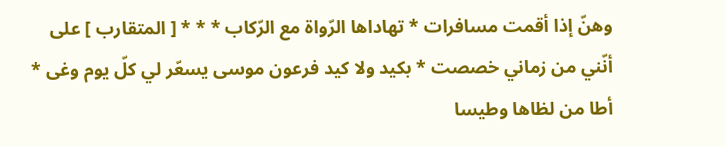وهنّ إذا أقمت مسافرات * تهاداها الرّواة مع الرّكاب * * * [ المتقارب ] على أنّني من زماني خصصت * بكيد ولا كيد فرعون موسى يسعّر لي كلّ يوم وغى * أطا من لظاها وطيسا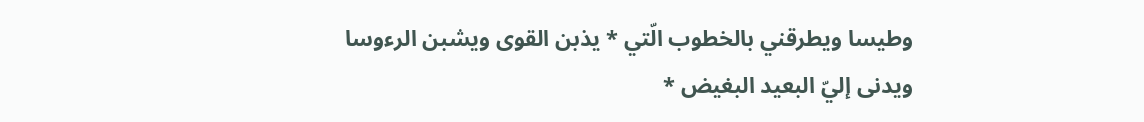وطيسا ويطرقني بالخطوب الّتي * يذبن القوى ويشبن الرءوسا ويدنى إليّ البعيد البغيض *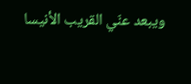ويبعد عنّي القريب الأنيسا